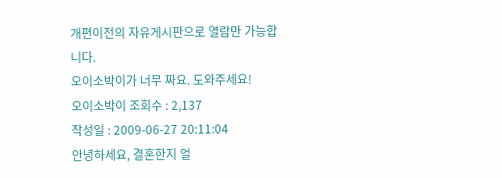개편이전의 자유게시판으로 열람만 가능합니다.
오이소박이가 너무 짜요. 도와주세요!
오이소박이 조회수 : 2,137
작성일 : 2009-06-27 20:11:04
안녕하세요, 결혼한지 얼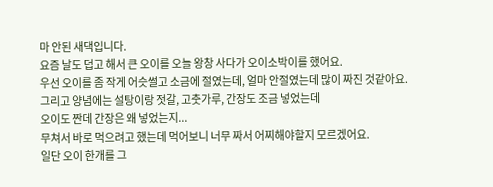마 안된 새댁입니다.
요즘 날도 덥고 해서 큰 오이를 오늘 왕창 사다가 오이소박이를 했어요.
우선 오이를 좀 작게 어슷썰고 소금에 절였는데, 얼마 안절였는데 많이 짜진 것같아요.
그리고 양념에는 설탕이랑 젓갈, 고춧가루, 간장도 조금 넣었는데
오이도 짠데 간장은 왜 넣었는지...
무쳐서 바로 먹으려고 했는데 먹어보니 너무 짜서 어찌해야할지 모르겠어요.
일단 오이 한개를 그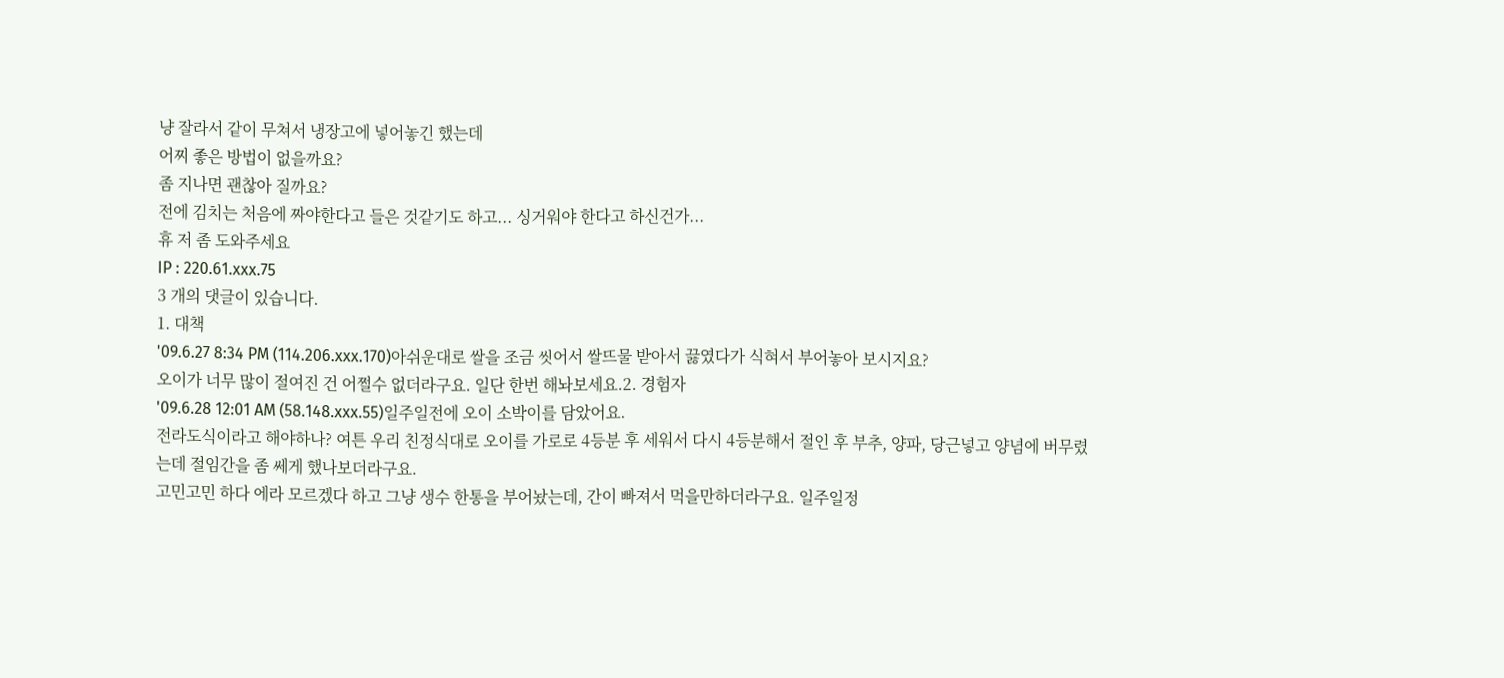냥 잘라서 같이 무쳐서 냉장고에 넣어놓긴 했는데
어찌 좋은 방법이 없을까요?
좀 지나면 괜찮아 질까요?
전에 김치는 처음에 짜야한다고 들은 것같기도 하고... 싱거워야 한다고 하신건가...
휴 저 좀 도와주세요
IP : 220.61.xxx.75
3 개의 댓글이 있습니다.
1. 대책
'09.6.27 8:34 PM (114.206.xxx.170)아쉬운대로 쌀을 조금 씻어서 쌀뜨물 받아서 끓였다가 식혀서 부어놓아 보시지요?
오이가 너무 많이 절여진 건 어쩔수 없더라구요. 일단 한번 해놔보세요.2. 경험자
'09.6.28 12:01 AM (58.148.xxx.55)일주일전에 오이 소박이를 담았어요.
전라도식이라고 해야하나? 여튼 우리 친정식대로 오이를 가로로 4등분 후 세워서 다시 4등분해서 절인 후 부추, 양파, 당근넣고 양념에 버무렸는데 절임간을 좀 쎄게 했나보더라구요.
고민고민 하다 에라 모르겠다 하고 그냥 생수 한통을 부어놨는데, 간이 빠져서 먹을만하더라구요. 일주일정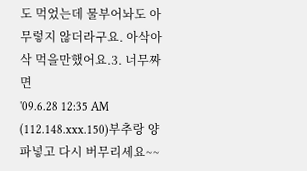도 먹었는데 물부어놔도 아무렇지 않더라구요. 아삭아삭 먹을만했어요.3. 너무짜면
'09.6.28 12:35 AM (112.148.xxx.150)부추랑 양파넣고 다시 버무리세요~~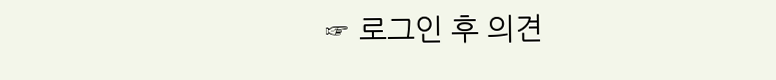☞ 로그인 후 의견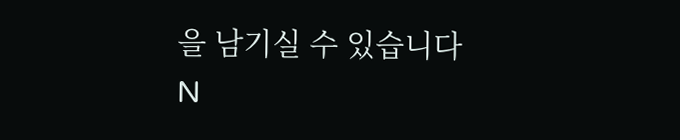을 남기실 수 있습니다
N